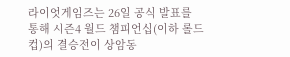라이엇게임즈는 26일 공식 발표를 통해 시즌4 월드 챔피언십(이하 롤드컵)의 결승전이 상암동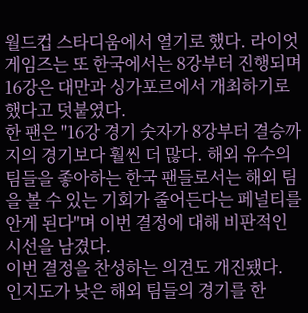월드컵 스타디움에서 열기로 했다. 라이엇게임즈는 또 한국에서는 8강부터 진행되며 16강은 대만과 싱가포르에서 개최하기로 했다고 덧붙였다.
한 팬은 "16강 경기 숫자가 8강부터 결승까지의 경기보다 훨씬 더 많다. 해외 유수의 팀들을 좋아하는 한국 팬들로서는 해외 팀을 볼 수 있는 기회가 줄어든다는 페널티를 안게 된다"며 이번 결정에 대해 비판적인 시선을 남겼다.
이번 결정을 찬성하는 의견도 개진됐다. 인지도가 낮은 해외 팀들의 경기를 한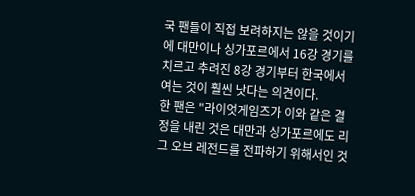국 팬들이 직접 보려하지는 않을 것이기에 대만이나 싱가포르에서 16강 경기를 치르고 추려진 8강 경기부터 한국에서 여는 것이 훨씬 낫다는 의견이다.
한 팬은 "라이엇게임즈가 이와 같은 결정을 내린 것은 대만과 싱가포르에도 리그 오브 레전드를 전파하기 위해서인 것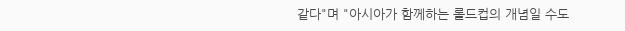같다"며 "아시아가 함께하는 롤드컵의 개념일 수도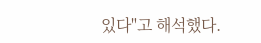있다"고 해석했다.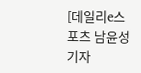[데일리e스포츠 남윤성 기자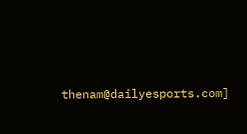thenam@dailyesports.com]